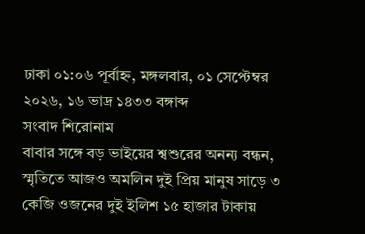ঢাকা ০১:০৬ পূর্বাহ্ন, মঙ্গলবার, ০১ সেপ্টেম্বর ২০২৬, ১৬ ভাদ্র ১৪৩৩ বঙ্গাব্দ
সংবাদ শিরোনাম
বাবার সঙ্গে বড় ভাইয়ের শ্বশুরের অনন্য বন্ধন, স্মৃতিতে আজও অমলিন দুই প্রিয় মানুষ সাড়ে ৩ কেজি ওজনের দুই ইলিশ ১৫ হাজার টাকায়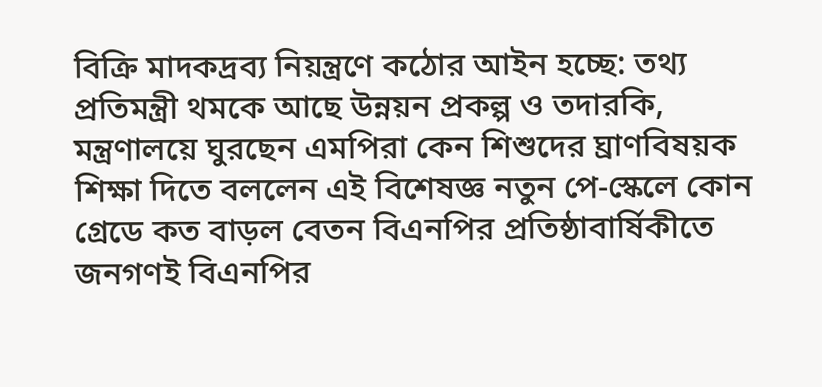বিক্রি মাদকদ্রব্য নিয়ন্ত্রণে কঠোর আইন হচ্ছে: তথ্য প্রতিমন্ত্রী থমকে আছে উন্নয়ন প্রকল্প ও তদারকি, মন্ত্রণালয়ে ঘুরছেন এমপিরা কেন শিশুদের ঘ্রাণবিষয়ক শিক্ষা দিতে বললেন এই বিশেষজ্ঞ নতুন পে-স্কেলে কোন গ্রেডে কত বাড়ল বেতন বিএনপির প্রতিষ্ঠাবার্ষিকীতে জনগণই বিএনপির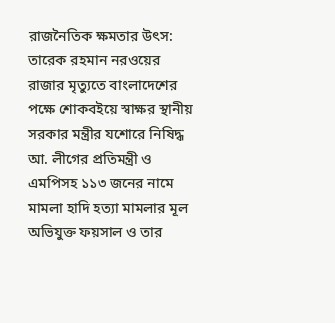রাজনৈতিক ক্ষমতার উৎস: তারেক রহমান নরওয়ের রাজার মৃত্যুতে বাংলাদেশের পক্ষে শোকবইয়ে স্বাক্ষর স্থানীয় সরকার মন্ত্রীর যশোরে নিষিদ্ধ আ. লীগের প্রতিমন্ত্রী ও এমপিসহ ১১৩ জনের নামে মামলা হাদি হত্যা মামলার মূল অভিযুক্ত ফয়সাল ও তার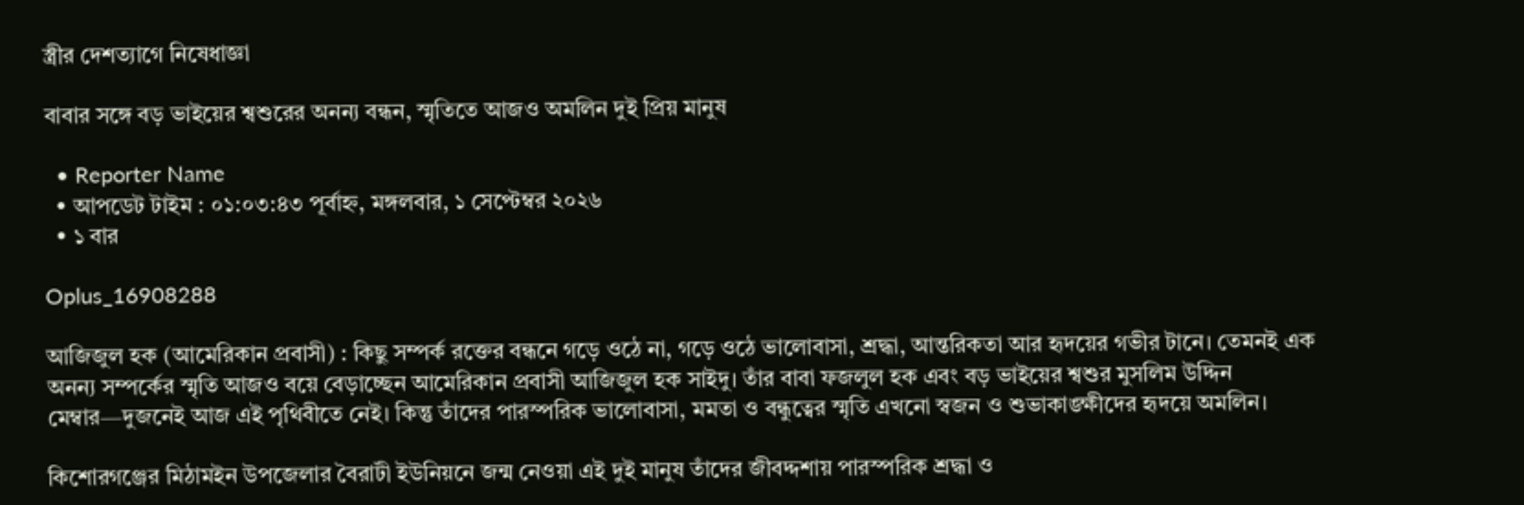স্ত্রীর দেশত্যাগে নিষেধাজ্ঞা

বাবার সঙ্গে বড় ভাইয়ের শ্বশুরের অনন্য বন্ধন, স্মৃতিতে আজও অমলিন দুই প্রিয় মানুষ

  • Reporter Name
  • আপডেট টাইম : ০১:০৩:৪৩ পূর্বাহ্ন, মঙ্গলবার, ১ সেপ্টেম্বর ২০২৬
  • ১ বার

Oplus_16908288

আজিজুল হক (আমেরিকান প্রবাসী) : কিছু সম্পর্ক রক্তের বন্ধনে গড়ে ওঠে না, গড়ে ওঠে ভালোবাসা, শ্রদ্ধা, আন্তরিকতা আর হৃদয়ের গভীর টানে। তেমনই এক অনন্য সম্পর্কের স্মৃতি আজও বয়ে বেড়াচ্ছেন আমেরিকান প্রবাসী আজিজুল হক সাইদু। তাঁর বাবা ফজলুল হক এবং বড় ভাইয়ের শ্বশুর মুসলিম উদ্দিন মেম্বার—দুজনেই আজ এই পৃথিবীতে নেই। কিন্তু তাঁদের পারস্পরিক ভালোবাসা, মমতা ও বন্ধুত্বের স্মৃতি এখনো স্বজন ও শুভাকাঙ্ক্ষীদের হৃদয়ে অমলিন।

কিশোরগঞ্জের মিঠামইন উপজেলার বৈরাটী ইউনিয়নে জন্ম নেওয়া এই দুই মানুষ তাঁদের জীবদ্দশায় পারস্পরিক শ্রদ্ধা ও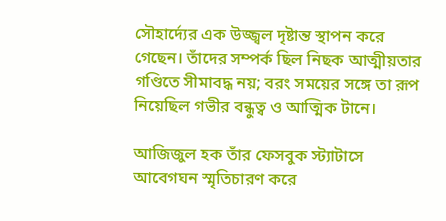সৌহার্দ্যের এক উজ্জ্বল দৃষ্টান্ত স্থাপন করে গেছেন। তাঁদের সম্পর্ক ছিল নিছক আত্মীয়তার গণ্ডিতে সীমাবদ্ধ নয়; বরং সময়ের সঙ্গে তা রূপ নিয়েছিল গভীর বন্ধুত্ব ও আত্মিক টানে।

আজিজুল হক তাঁর ফেসবুক স্ট্যাটাসে আবেগঘন স্মৃতিচারণ করে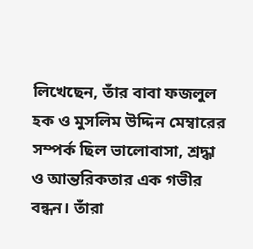লিখেছেন, তাঁর বাবা ফজলুল হক ও মুসলিম উদ্দিন মেম্বারের সম্পর্ক ছিল ভালোবাসা, শ্রদ্ধা ও আন্তরিকতার এক গভীর বন্ধন। তাঁরা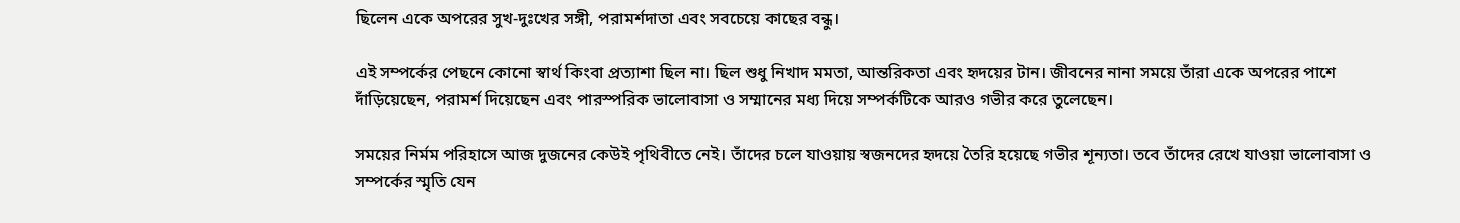ছিলেন একে অপরের সুখ-দুঃখের সঙ্গী, পরামর্শদাতা এবং সবচেয়ে কাছের বন্ধু।

এই সম্পর্কের পেছনে কোনো স্বার্থ কিংবা প্রত্যাশা ছিল না। ছিল শুধু নিখাদ মমতা, আন্তরিকতা এবং হৃদয়ের টান। জীবনের নানা সময়ে তাঁরা একে অপরের পাশে দাঁড়িয়েছেন, পরামর্শ দিয়েছেন এবং পারস্পরিক ভালোবাসা ও সম্মানের মধ্য দিয়ে সম্পর্কটিকে আরও গভীর করে তুলেছেন।

সময়ের নির্মম পরিহাসে আজ দুজনের কেউই পৃথিবীতে নেই। তাঁদের চলে যাওয়ায় স্বজনদের হৃদয়ে তৈরি হয়েছে গভীর শূন্যতা। তবে তাঁদের রেখে যাওয়া ভালোবাসা ও সম্পর্কের স্মৃতি যেন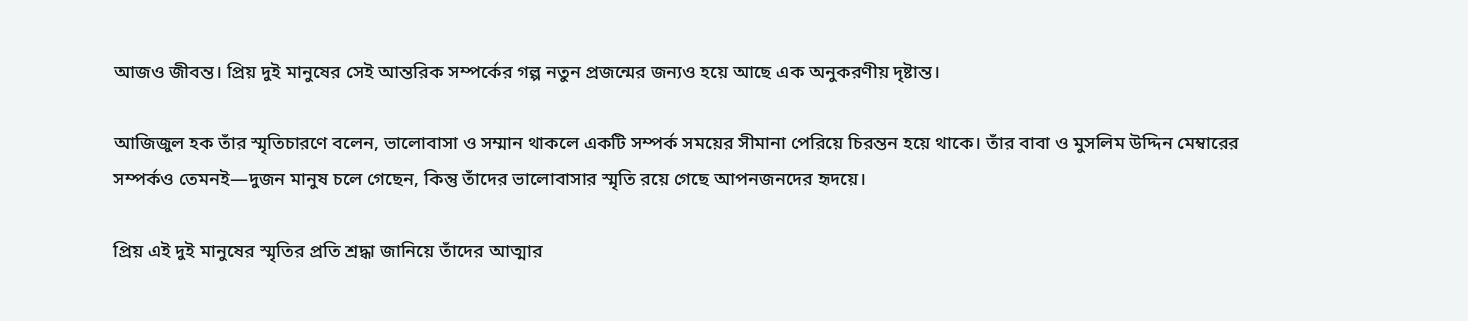আজও জীবন্ত। প্রিয় দুই মানুষের সেই আন্তরিক সম্পর্কের গল্প নতুন প্রজন্মের জন্যও হয়ে আছে এক অনুকরণীয় দৃষ্টান্ত।

আজিজুল হক তাঁর স্মৃতিচারণে বলেন, ভালোবাসা ও সম্মান থাকলে একটি সম্পর্ক সময়ের সীমানা পেরিয়ে চিরন্তন হয়ে থাকে। তাঁর বাবা ও মুসলিম উদ্দিন মেম্বারের সম্পর্কও তেমনই—দুজন মানুষ চলে গেছেন, কিন্তু তাঁদের ভালোবাসার স্মৃতি রয়ে গেছে আপনজনদের হৃদয়ে।

প্রিয় এই দুই মানুষের স্মৃতির প্রতি শ্রদ্ধা জানিয়ে তাঁদের আত্মার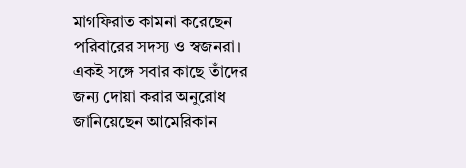মাগফিরাত কামনা করেছেন পরিবারের সদস্য ও স্বজনরা। একই সঙ্গে সবার কাছে তাঁদের জন্য দোয়া করার অনুরোধ জানিয়েছেন আমেরিকান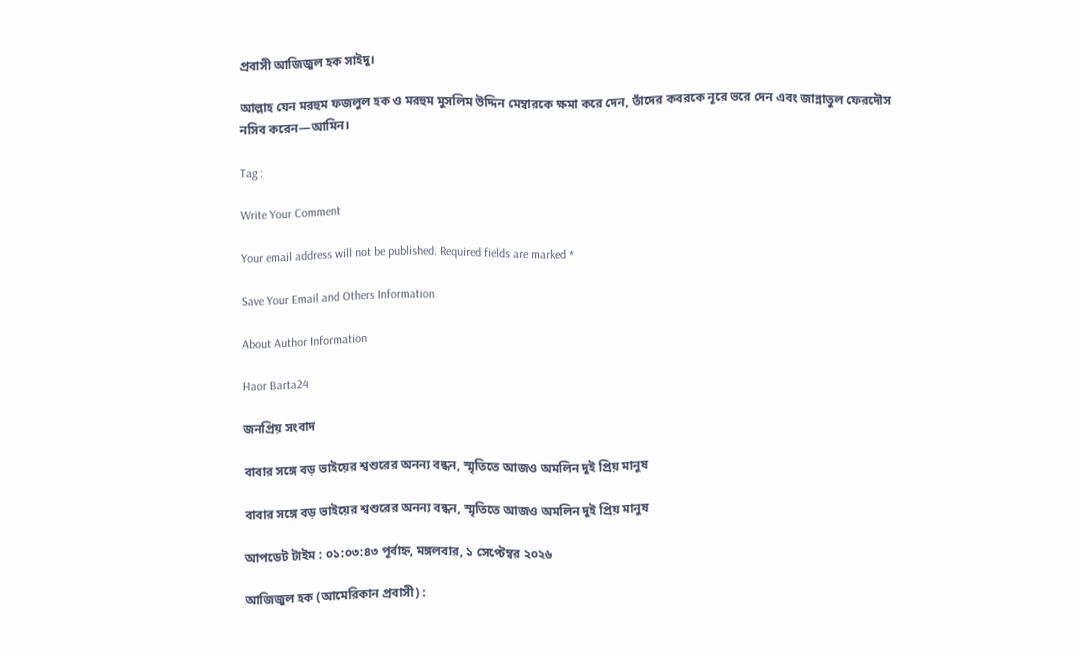প্রবাসী আজিজুল হক সাইদু।

আল্লাহ যেন মরহুম ফজলুল হক ও মরহুম মুসলিম উদ্দিন মেম্বারকে ক্ষমা করে দেন, তাঁদের কবরকে নূরে ভরে দেন এবং জান্নাতুল ফেরদৌস নসিব করেন—আমিন।

Tag :

Write Your Comment

Your email address will not be published. Required fields are marked *

Save Your Email and Others Information

About Author Information

Haor Barta24

জনপ্রিয় সংবাদ

বাবার সঙ্গে বড় ভাইয়ের শ্বশুরের অনন্য বন্ধন, স্মৃতিতে আজও অমলিন দুই প্রিয় মানুষ

বাবার সঙ্গে বড় ভাইয়ের শ্বশুরের অনন্য বন্ধন, স্মৃতিতে আজও অমলিন দুই প্রিয় মানুষ

আপডেট টাইম : ০১:০৩:৪৩ পূর্বাহ্ন, মঙ্গলবার, ১ সেপ্টেম্বর ২০২৬

আজিজুল হক (আমেরিকান প্রবাসী) :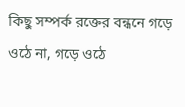কিছু সম্পর্ক রক্তের বন্ধনে গড়ে ওঠে না, গড়ে ওঠে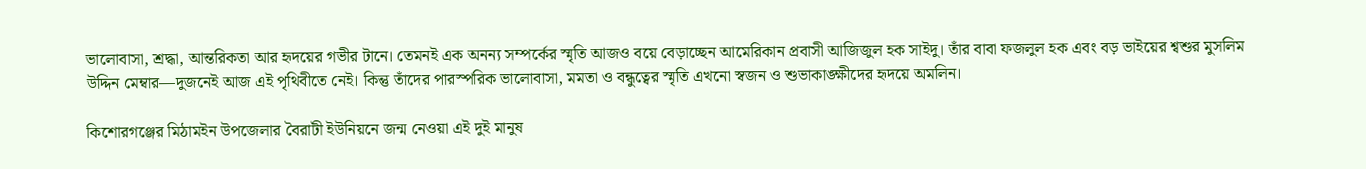ভালোবাসা, শ্রদ্ধা, আন্তরিকতা আর হৃদয়ের গভীর টানে। তেমনই এক অনন্য সম্পর্কের স্মৃতি আজও বয়ে বেড়াচ্ছেন আমেরিকান প্রবাসী আজিজুল হক সাইদু। তাঁর বাবা ফজলুল হক এবং বড় ভাইয়ের শ্বশুর মুসলিম উদ্দিন মেম্বার—দুজনেই আজ এই পৃথিবীতে নেই। কিন্তু তাঁদের পারস্পরিক ভালোবাসা, মমতা ও বন্ধুত্বের স্মৃতি এখনো স্বজন ও শুভাকাঙ্ক্ষীদের হৃদয়ে অমলিন।

কিশোরগঞ্জের মিঠামইন উপজেলার বৈরাটী ইউনিয়নে জন্ম নেওয়া এই দুই মানুষ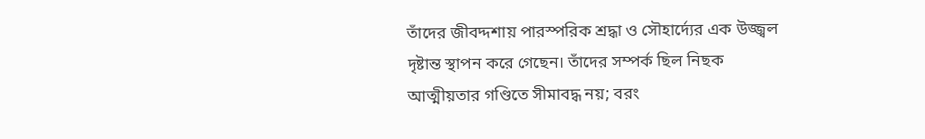তাঁদের জীবদ্দশায় পারস্পরিক শ্রদ্ধা ও সৌহার্দ্যের এক উজ্জ্বল দৃষ্টান্ত স্থাপন করে গেছেন। তাঁদের সম্পর্ক ছিল নিছক আত্মীয়তার গণ্ডিতে সীমাবদ্ধ নয়; বরং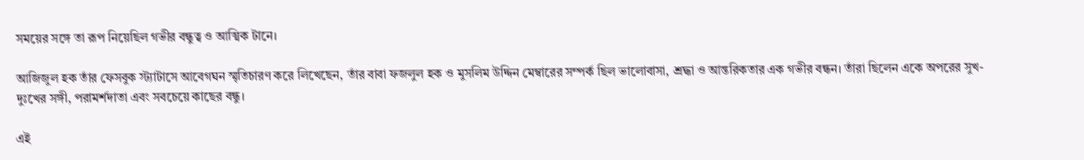সময়ের সঙ্গে তা রূপ নিয়েছিল গভীর বন্ধুত্ব ও আত্মিক টানে।

আজিজুল হক তাঁর ফেসবুক স্ট্যাটাসে আবেগঘন স্মৃতিচারণ করে লিখেছেন, তাঁর বাবা ফজলুল হক ও মুসলিম উদ্দিন মেম্বারের সম্পর্ক ছিল ভালোবাসা, শ্রদ্ধা ও আন্তরিকতার এক গভীর বন্ধন। তাঁরা ছিলেন একে অপরের সুখ-দুঃখের সঙ্গী, পরামর্শদাতা এবং সবচেয়ে কাছের বন্ধু।

এই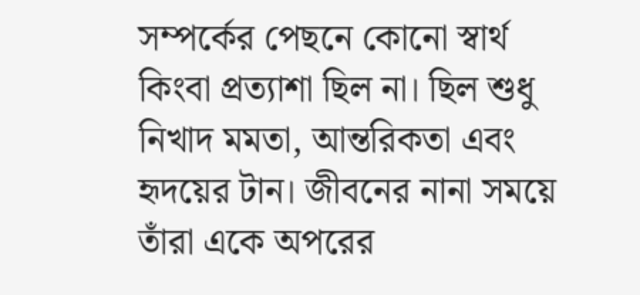সম্পর্কের পেছনে কোনো স্বার্থ কিংবা প্রত্যাশা ছিল না। ছিল শুধু নিখাদ মমতা, আন্তরিকতা এবং হৃদয়ের টান। জীবনের নানা সময়ে তাঁরা একে অপরের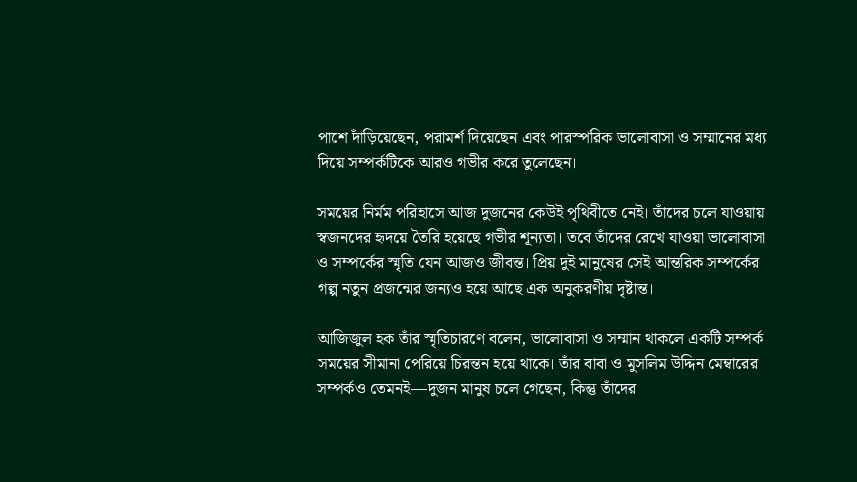পাশে দাঁড়িয়েছেন, পরামর্শ দিয়েছেন এবং পারস্পরিক ভালোবাসা ও সম্মানের মধ্য দিয়ে সম্পর্কটিকে আরও গভীর করে তুলেছেন।

সময়ের নির্মম পরিহাসে আজ দুজনের কেউই পৃথিবীতে নেই। তাঁদের চলে যাওয়ায় স্বজনদের হৃদয়ে তৈরি হয়েছে গভীর শূন্যতা। তবে তাঁদের রেখে যাওয়া ভালোবাসা ও সম্পর্কের স্মৃতি যেন আজও জীবন্ত। প্রিয় দুই মানুষের সেই আন্তরিক সম্পর্কের গল্প নতুন প্রজন্মের জন্যও হয়ে আছে এক অনুকরণীয় দৃষ্টান্ত।

আজিজুল হক তাঁর স্মৃতিচারণে বলেন, ভালোবাসা ও সম্মান থাকলে একটি সম্পর্ক সময়ের সীমানা পেরিয়ে চিরন্তন হয়ে থাকে। তাঁর বাবা ও মুসলিম উদ্দিন মেম্বারের সম্পর্কও তেমনই—দুজন মানুষ চলে গেছেন, কিন্তু তাঁদের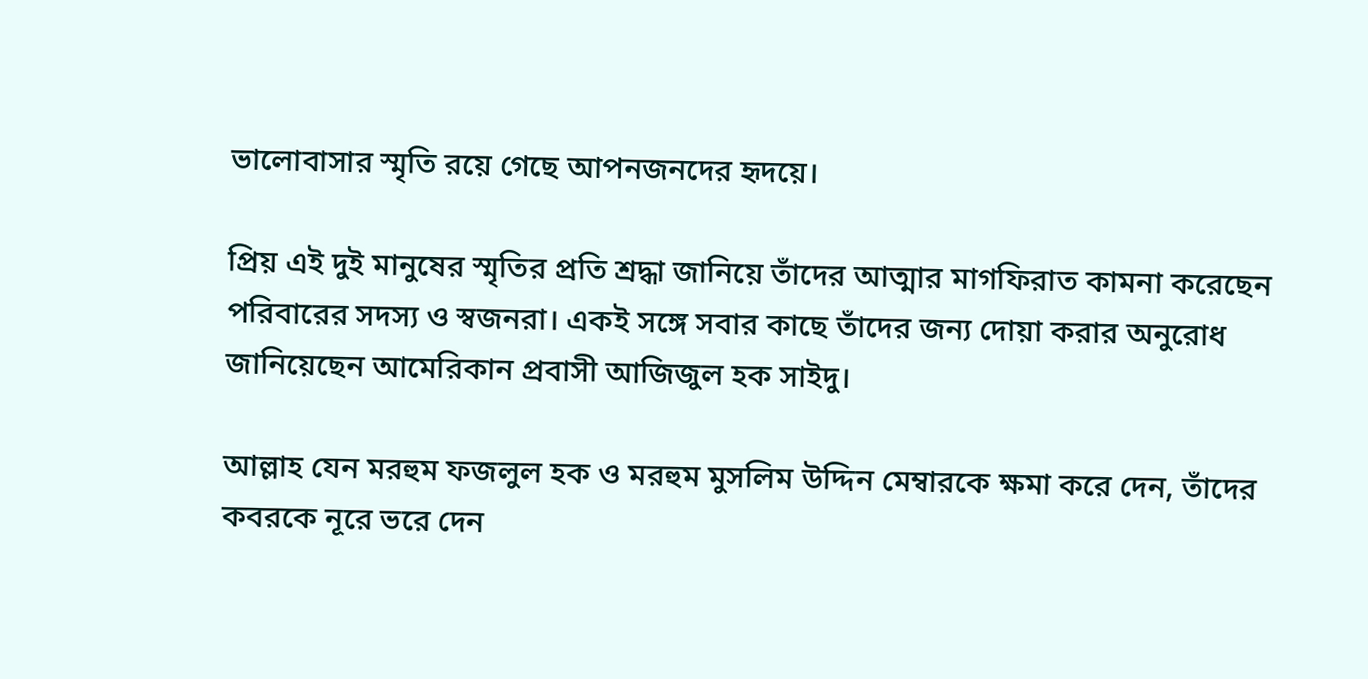ভালোবাসার স্মৃতি রয়ে গেছে আপনজনদের হৃদয়ে।

প্রিয় এই দুই মানুষের স্মৃতির প্রতি শ্রদ্ধা জানিয়ে তাঁদের আত্মার মাগফিরাত কামনা করেছেন পরিবারের সদস্য ও স্বজনরা। একই সঙ্গে সবার কাছে তাঁদের জন্য দোয়া করার অনুরোধ জানিয়েছেন আমেরিকান প্রবাসী আজিজুল হক সাইদু।

আল্লাহ যেন মরহুম ফজলুল হক ও মরহুম মুসলিম উদ্দিন মেম্বারকে ক্ষমা করে দেন, তাঁদের কবরকে নূরে ভরে দেন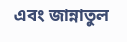এবং জান্নাতুল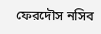ফেরদৌস নসিব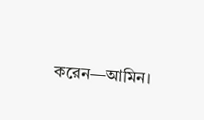করেন—আমিন।